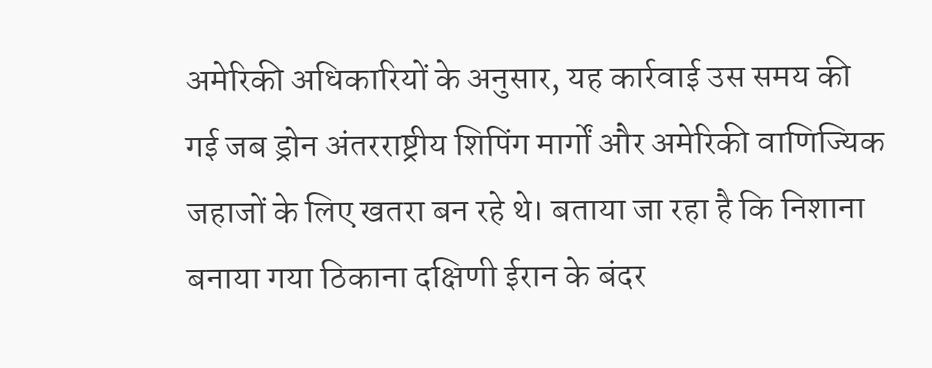अमेरिकी अधिकारियों के अनुसार, यह कार्रवाई उस समय की गई जब ड्रोन अंतरराष्ट्रीय शिपिंग मार्गों और अमेरिकी वाणिज्यिक जहाजों के लिए खतरा बन रहे थे। बताया जा रहा है कि निशाना बनाया गया ठिकाना दक्षिणी ईरान के बंदर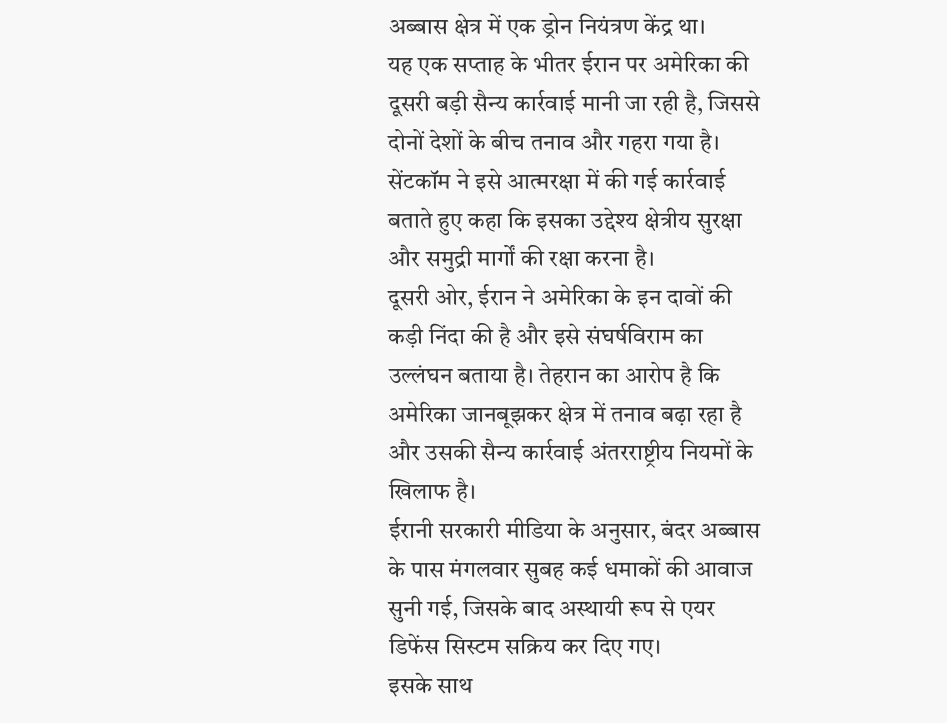अब्बास क्षेत्र में एक ड्रोन नियंत्रण केंद्र था।
यह एक सप्ताह के भीतर ईरान पर अमेरिका की दूसरी बड़ी सैन्य कार्रवाई मानी जा रही है, जिससे दोनों देशों के बीच तनाव और गहरा गया है। सेंटकॉम ने इसे आत्मरक्षा में की गई कार्रवाई बताते हुए कहा कि इसका उद्देश्य क्षेत्रीय सुरक्षा और समुद्री मार्गों की रक्षा करना है।
दूसरी ओर, ईरान ने अमेरिका के इन दावों की कड़ी निंदा की है और इसे संघर्षविराम का उल्लंघन बताया है। तेहरान का आरोप है कि अमेरिका जानबूझकर क्षेत्र में तनाव बढ़ा रहा है और उसकी सैन्य कार्रवाई अंतरराष्ट्रीय नियमों के खिलाफ है।
ईरानी सरकारी मीडिया के अनुसार, बंदर अब्बास के पास मंगलवार सुबह कई धमाकों की आवाज सुनी गई, जिसके बाद अस्थायी रूप से एयर डिफेंस सिस्टम सक्रिय कर दिए गए।
इसके साथ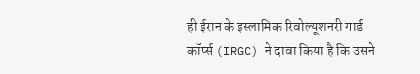ही ईरान के इस्लामिक रिवोल्यूशनरी गार्ड कॉर्प्स (IRGC) ने दावा किया है कि उसने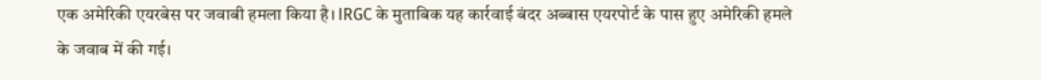एक अमेरिकी एयरबेस पर जवाबी हमला किया है। IRGC के मुताबिक यह कार्रवाई बंदर अब्बास एयरपोर्ट के पास हुए अमेरिकी हमले के जवाब में की गई।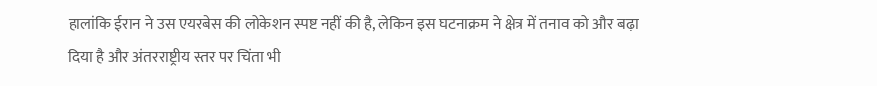हालांकि ईरान ने उस एयरबेस की लोकेशन स्पष्ट नहीं की है, लेकिन इस घटनाक्रम ने क्षेत्र में तनाव को और बढ़ा दिया है और अंतरराष्ट्रीय स्तर पर चिंता भी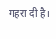गहरा दी है।